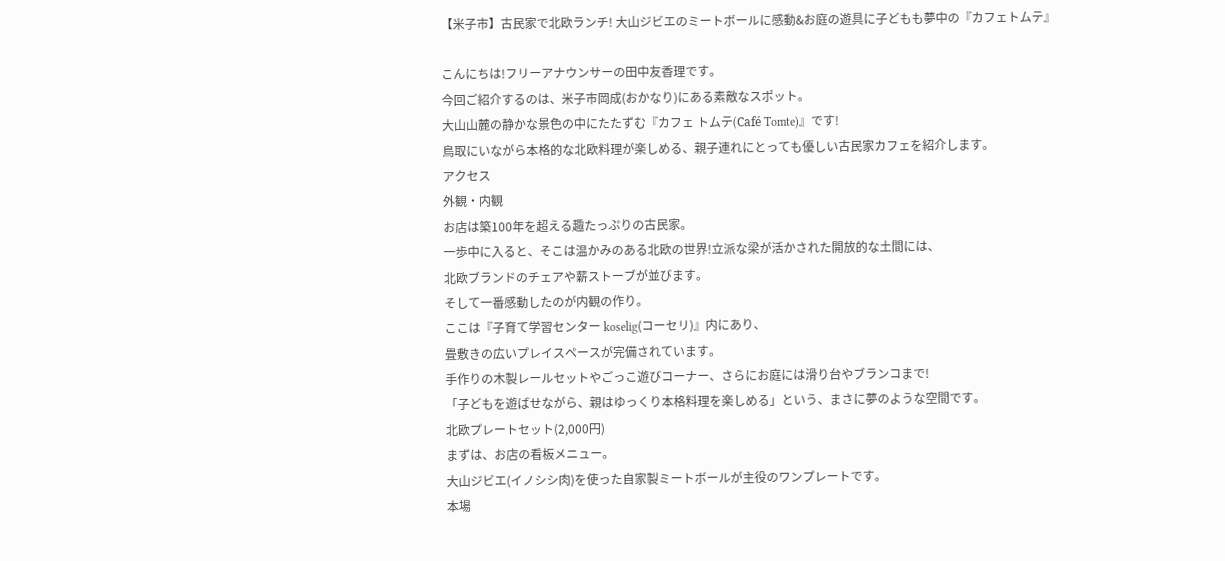【米子市】古民家で北欧ランチ! 大山ジビエのミートボールに感動&お庭の遊具に子どもも夢中の『カフェトムテ』

こんにちは!フリーアナウンサーの田中友香理です。
今回ご紹介するのは、米子市岡成(おかなり)にある素敵なスポット。
大山山麓の静かな景色の中にたたずむ『カフェ トムテ(Café Tomte)』です!
鳥取にいながら本格的な北欧料理が楽しめる、親子連れにとっても優しい古民家カフェを紹介します。
アクセス
外観・内観
お店は築100年を超える趣たっぷりの古民家。
一歩中に入ると、そこは温かみのある北欧の世界!立派な梁が活かされた開放的な土間には、
北欧ブランドのチェアや薪ストーブが並びます。
そして一番感動したのが内観の作り。
ここは『子育て学習センター koselig(コーセリ)』内にあり、
畳敷きの広いプレイスペースが完備されています。
手作りの木製レールセットやごっこ遊びコーナー、さらにお庭には滑り台やブランコまで!
「子どもを遊ばせながら、親はゆっくり本格料理を楽しめる」という、まさに夢のような空間です。
北欧プレートセット(2,000円)
まずは、お店の看板メニュー。
大山ジビエ(イノシシ肉)を使った自家製ミートボールが主役のワンプレートです。
本場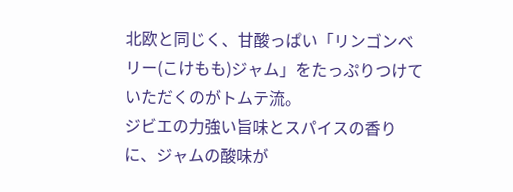北欧と同じく、甘酸っぱい「リンゴンベリー(こけもも)ジャム」をたっぷりつけていただくのがトムテ流。
ジビエの力強い旨味とスパイスの香りに、ジャムの酸味が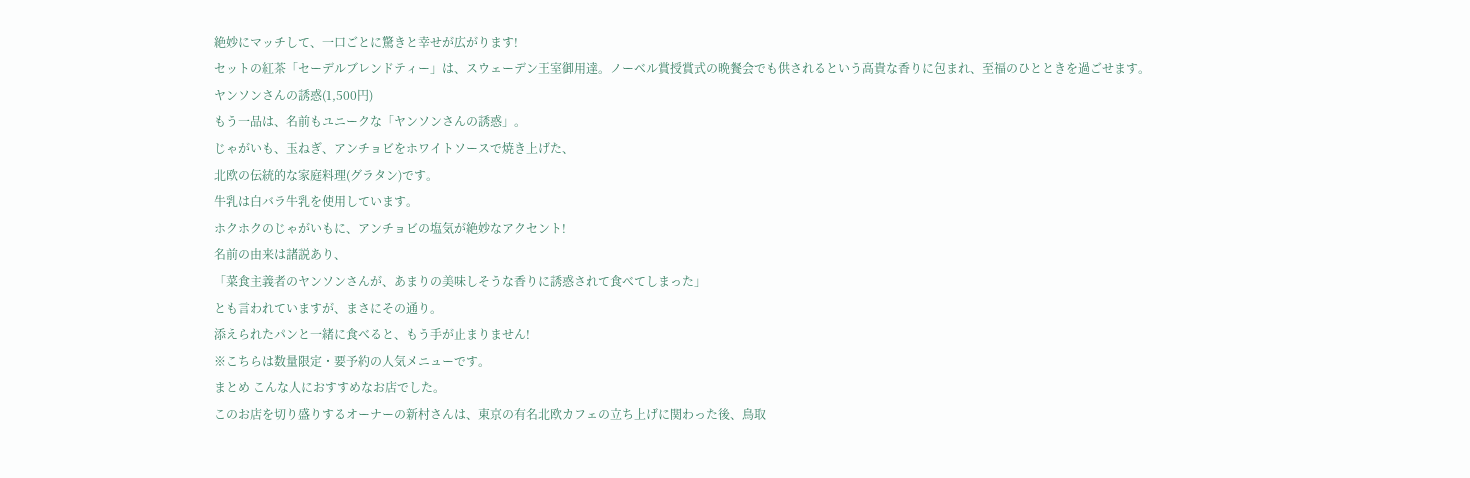絶妙にマッチして、一口ごとに驚きと幸せが広がります!
セットの紅茶「セーデルブレンドティー」は、スウェーデン王室御用達。ノーベル賞授賞式の晩餐会でも供されるという高貴な香りに包まれ、至福のひとときを過ごせます。
ヤンソンさんの誘惑(1,500円)
もう一品は、名前もユニークな「ヤンソンさんの誘惑」。
じゃがいも、玉ねぎ、アンチョビをホワイトソースで焼き上げた、
北欧の伝統的な家庭料理(グラタン)です。
牛乳は白バラ牛乳を使用しています。
ホクホクのじゃがいもに、アンチョビの塩気が絶妙なアクセント!
名前の由来は諸説あり、
「菜食主義者のヤンソンさんが、あまりの美味しそうな香りに誘惑されて食べてしまった」
とも言われていますが、まさにその通り。
添えられたパンと一緒に食べると、もう手が止まりません!
※こちらは数量限定・要予約の人気メニューです。
まとめ こんな人におすすめなお店でした。
このお店を切り盛りするオーナーの新村さんは、東京の有名北欧カフェの立ち上げに関わった後、鳥取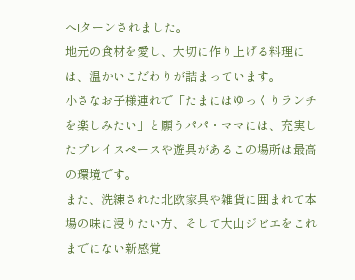へIターンされました。
地元の食材を愛し、大切に作り上げる料理には、温かいこだわりが詰まっています。
小さなお子様連れで「たまにはゆっくりランチを楽しみたい」と願うパパ・ママには、充実したプレイスペースや遊具があるこの場所は最高の環境です。
また、洗練された北欧家具や雑貨に囲まれて本場の味に浸りたい方、そして大山ジビエをこれまでにない新感覚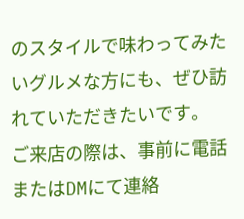のスタイルで味わってみたいグルメな方にも、ぜひ訪れていただきたいです。
ご来店の際は、事前に電話またはDMにて連絡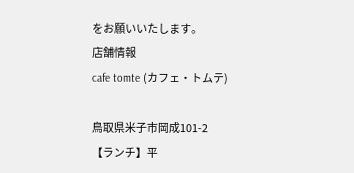をお願いいたします。
店舗情報
cafe tomte (カフェ・トムテ)

鳥取県米子市岡成101-2
【ランチ】平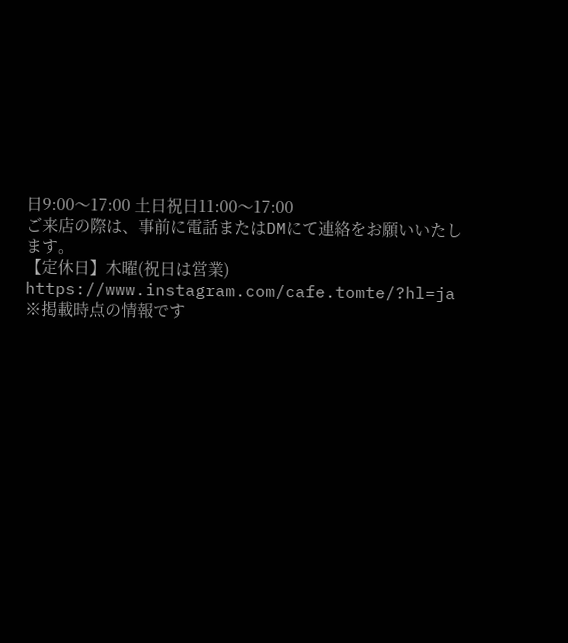日9:00〜17:00 土日祝日11:00〜17:00
ご来店の際は、事前に電話またはDMにて連絡をお願いいたします。
【定休日】木曜(祝日は営業)
https://www.instagram.com/cafe.tomte/?hl=ja
※掲載時点の情報です